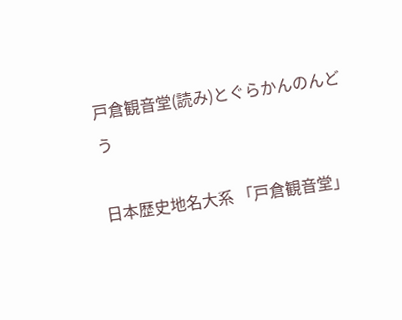戸倉観音堂(読み)とぐらかんのんどう

日本歴史地名大系 「戸倉観音堂」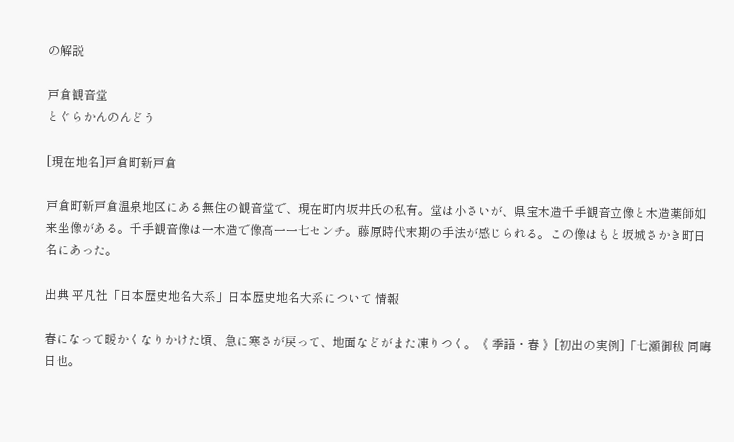の解説

戸倉観音堂
とぐらかんのんどう

[現在地名]戸倉町新戸倉

戸倉町新戸倉温泉地区にある無住の観音堂で、現在町内坂井氏の私有。堂は小さいが、県宝木造千手観音立像と木造薬師如来坐像がある。千手観音像は一木造で像高一一七センチ。藤原時代末期の手法が感じられる。この像はもと坂城さかき町日名にあった。

出典 平凡社「日本歴史地名大系」日本歴史地名大系について 情報

春になって暖かくなりかけた頃、急に寒さが戻って、地面などがまた凍りつく。《 季語・春 》[初出の実例]「七瀬御秡 同晦日也。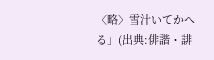〈略〉雪汁いてかへる」(出典:俳諧・誹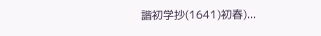諧初学抄(1641)初春)...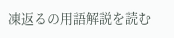凍返るの用語解説を読む